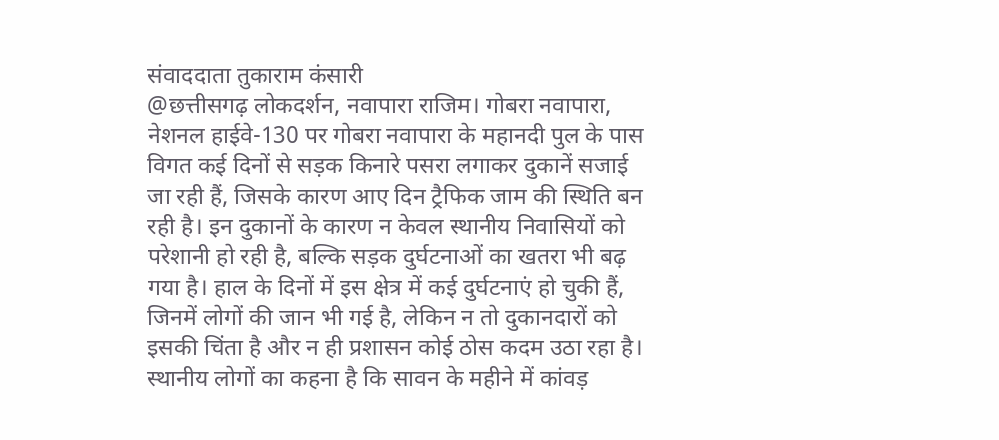संवाददाता तुकाराम कंसारी
@छत्तीसगढ़ लोकदर्शन, नवापारा राजिम। गोबरा नवापारा, नेशनल हाईवे-130 पर गोबरा नवापारा के महानदी पुल के पास विगत कई दिनों से सड़क किनारे पसरा लगाकर दुकानें सजाई जा रही हैं, जिसके कारण आए दिन ट्रैफिक जाम की स्थिति बन रही है। इन दुकानों के कारण न केवल स्थानीय निवासियों को परेशानी हो रही है, बल्कि सड़क दुर्घटनाओं का खतरा भी बढ़ गया है। हाल के दिनों में इस क्षेत्र में कई दुर्घटनाएं हो चुकी हैं, जिनमें लोगों की जान भी गई है, लेकिन न तो दुकानदारों को इसकी चिंता है और न ही प्रशासन कोई ठोस कदम उठा रहा है।
स्थानीय लोगों का कहना है कि सावन के महीने में कांवड़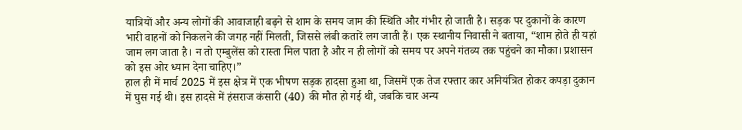यात्रियों और अन्य लोगों की आवाजाही बढ़ने से शाम के समय जाम की स्थिति और गंभीर हो जाती है। सड़क पर दुकानों के कारण भारी वाहनों को निकलने की जगह नहीं मिलती, जिससे लंबी कतारें लग जाती हैं। एक स्थानीय निवासी ने बताया, “शाम होते ही यहां जाम लग जाता है। न तो एम्बुलेंस को रास्ता मिल पाता है और न ही लोगों को समय पर अपने गंतव्य तक पहुंचने का मौका। प्रशासन को इस ओर ध्यान देना चाहिए।”
हाल ही में मार्च 2025 में इस क्षेत्र में एक भीषण सड़क हादसा हुआ था, जिसमें एक तेज रफ्तार कार अनियंत्रित होकर कपड़ा दुकान में घुस गई थी। इस हादसे में हंसराज कंसारी (40) की मौत हो गई थी, जबकि चार अन्य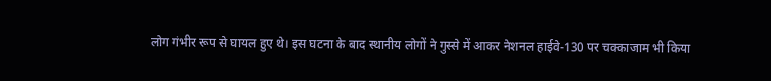लोग गंभीर रूप से घायल हुए थे। इस घटना के बाद स्थानीय लोगों ने गुस्से में आकर नेशनल हाईवे-130 पर चक्काजाम भी किया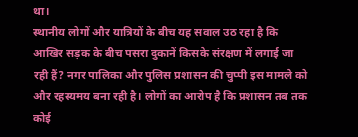था।
स्थानीय लोगों और यात्रियों के बीच यह सवाल उठ रहा है कि आखिर सड़क के बीच पसरा दुकानें किसके संरक्षण में लगाई जा रही हैं? नगर पालिका और पुलिस प्रशासन की चुप्पी इस मामले को और रहस्यमय बना रही है। लोगों का आरोप है कि प्रशासन तब तक कोई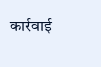कार्रवाई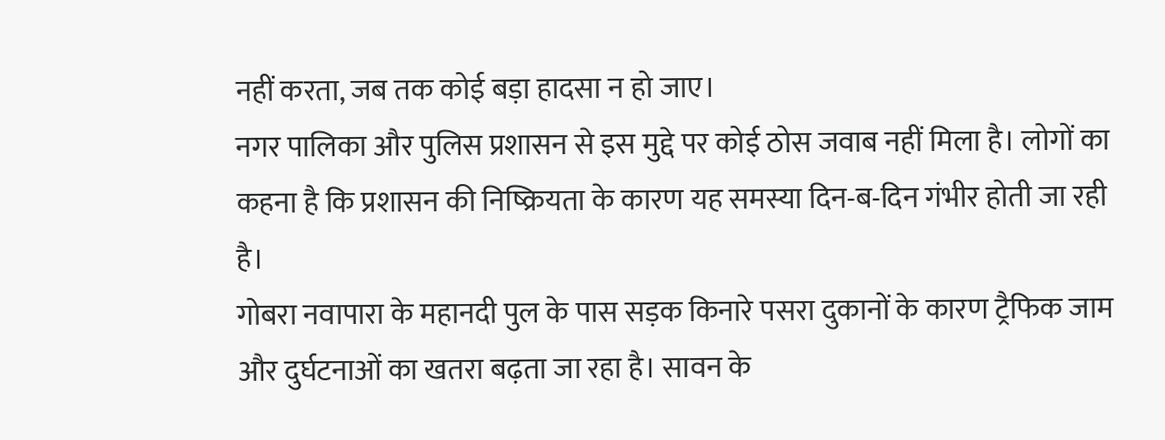नहीं करता, जब तक कोई बड़ा हादसा न हो जाए।
नगर पालिका और पुलिस प्रशासन से इस मुद्दे पर कोई ठोस जवाब नहीं मिला है। लोगों का कहना है कि प्रशासन की निष्क्रियता के कारण यह समस्या दिन-ब-दिन गंभीर होती जा रही है।
गोबरा नवापारा के महानदी पुल के पास सड़क किनारे पसरा दुकानों के कारण ट्रैफिक जाम और दुर्घटनाओं का खतरा बढ़ता जा रहा है। सावन के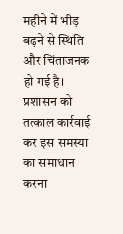महीने में भीड़ बढ़ने से स्थिति और चिंताजनक हो गई है। प्रशासन को तत्काल कार्रवाई कर इस समस्या का समाधान करना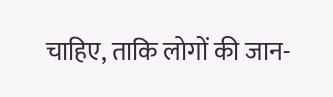चाहिए, ताकि लोगों की जान-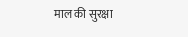माल की सुरक्षा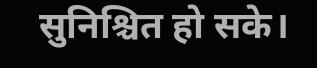सुनिश्चित हो सके।